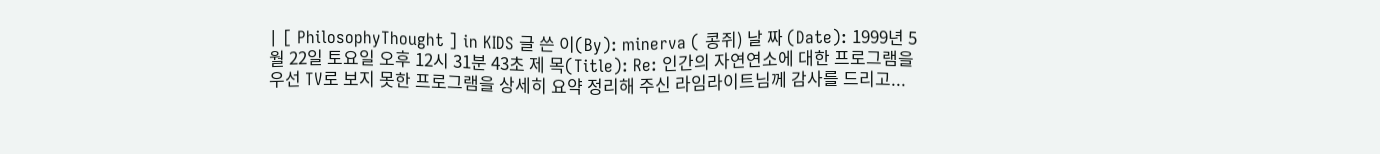| [ PhilosophyThought ] in KIDS 글 쓴 이(By): minerva ( 콩쥐) 날 짜 (Date): 1999년 5월 22일 토요일 오후 12시 31분 43초 제 목(Title): Re: 인간의 자연연소에 대한 프로그램을 우선 TV로 보지 못한 프로그램을 상세히 요약 정리해 주신 라임라이트님께 감사를 드리고...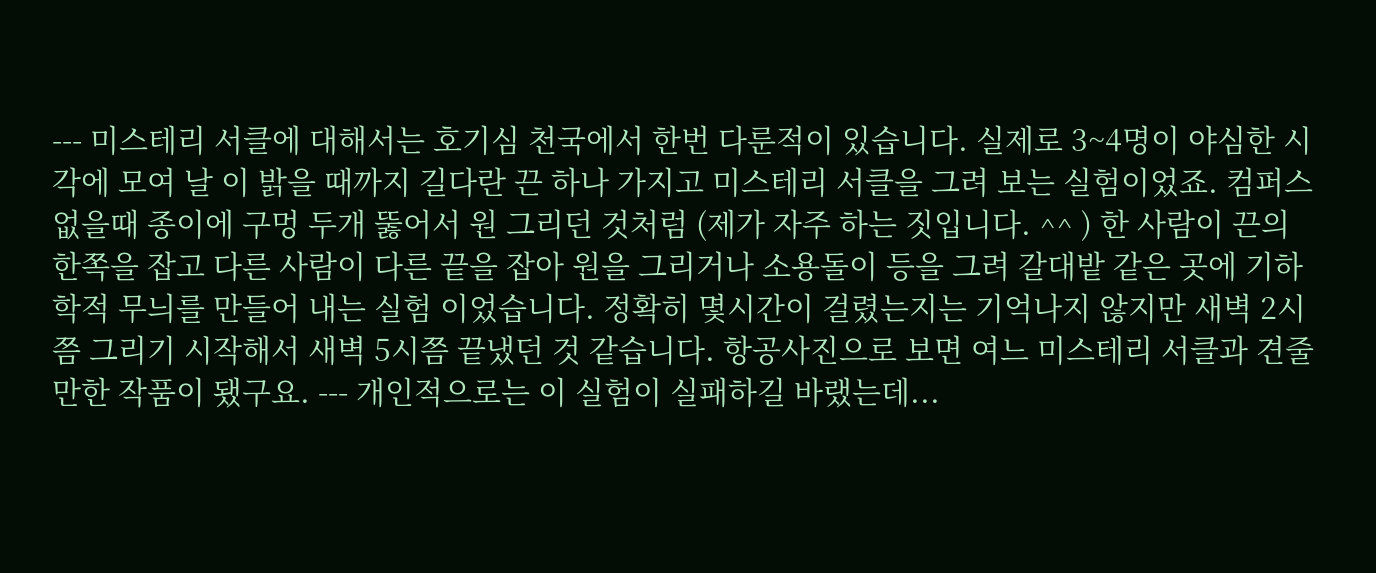--- 미스테리 서클에 대해서는 호기심 천국에서 한번 다룬적이 있습니다. 실제로 3~4명이 야심한 시각에 모여 날 이 밝을 때까지 길다란 끈 하나 가지고 미스테리 서클을 그려 보는 실험이었죠. 컴퍼스 없을때 종이에 구멍 두개 뚫어서 원 그리던 것처럼 (제가 자주 하는 짓입니다. ^^ ) 한 사람이 끈의 한쪽을 잡고 다른 사람이 다른 끝을 잡아 원을 그리거나 소용돌이 등을 그려 갈대밭 같은 곳에 기하학적 무늬를 만들어 내는 실험 이었습니다. 정확히 몇시간이 걸렸는지는 기억나지 않지만 새벽 2시쯤 그리기 시작해서 새벽 5시쯤 끝냈던 것 같습니다. 항공사진으로 보면 여느 미스테리 서클과 견줄만한 작품이 됐구요. --- 개인적으로는 이 실험이 실패하길 바랬는데...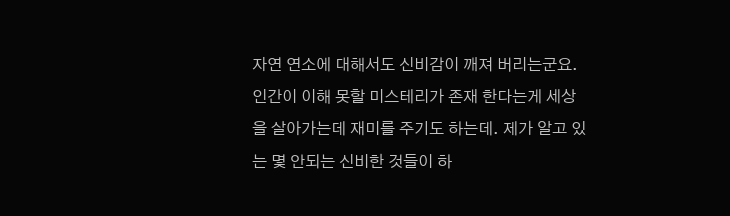자연 연소에 대해서도 신비감이 깨져 버리는군요. 인간이 이해 못할 미스테리가 존재 한다는게 세상을 살아가는데 재미를 주기도 하는데. 제가 알고 있는 몇 안되는 신비한 것들이 하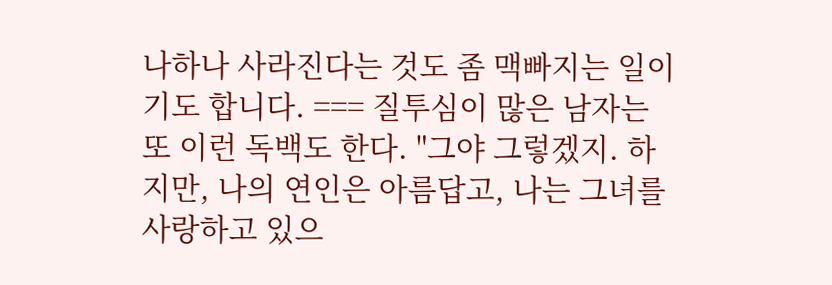나하나 사라진다는 것도 좀 맥빠지는 일이기도 합니다. === 질투심이 많은 남자는 또 이런 독백도 한다. "그야 그렇겠지. 하지만, 나의 연인은 아름답고, 나는 그녀를 사랑하고 있으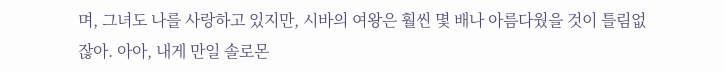며, 그녀도 나를 사랑하고 있지만, 시바의 여왕은 훨씬 몇 배나 아름다웠을 것이 틀림없잖아. 아아, 내게 만일 솔로몬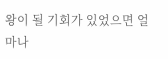왕이 될 기회가 있었으면 얼마나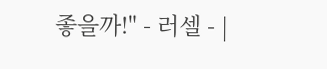좋을까!" - 러셀 - |